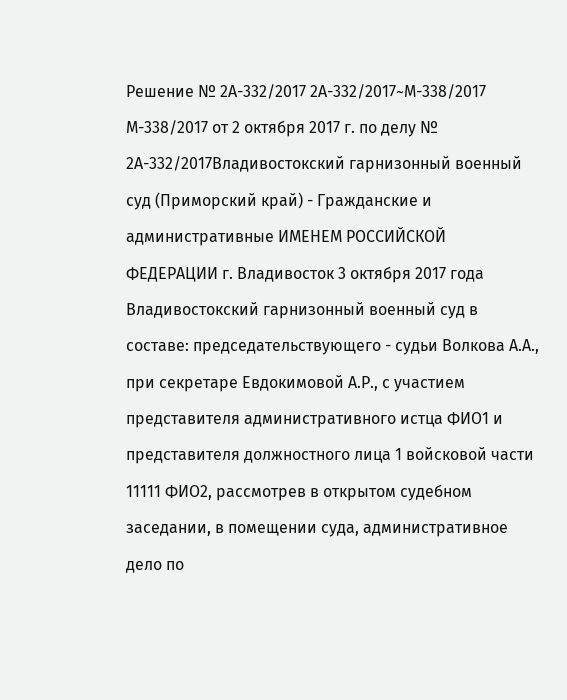Решение № 2А-332/2017 2А-332/2017~М-338/2017 М-338/2017 от 2 октября 2017 г. по делу № 2А-332/2017Владивостокский гарнизонный военный суд (Приморский край) - Гражданские и административные ИМЕНЕМ РОССИЙСКОЙ ФЕДЕРАЦИИ г. Владивосток 3 октября 2017 года Владивостокский гарнизонный военный суд в составе: председательствующего - судьи Волкова А.А., при секретаре Евдокимовой А.Р., с участием представителя административного истца ФИО1 и представителя должностного лица 1 войсковой части 11111 ФИО2, рассмотрев в открытом судебном заседании, в помещении суда, административное дело по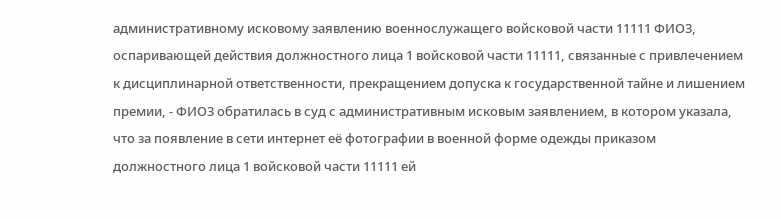административному исковому заявлению военнослужащего войсковой части 11111 ФИО3, оспаривающей действия должностного лица 1 войсковой части 11111, связанные с привлечением к дисциплинарной ответственности, прекращением допуска к государственной тайне и лишением премии, - ФИО3 обратилась в суд с административным исковым заявлением, в котором указала, что за появление в сети интернет её фотографии в военной форме одежды приказом должностного лица 1 войсковой части 11111 ей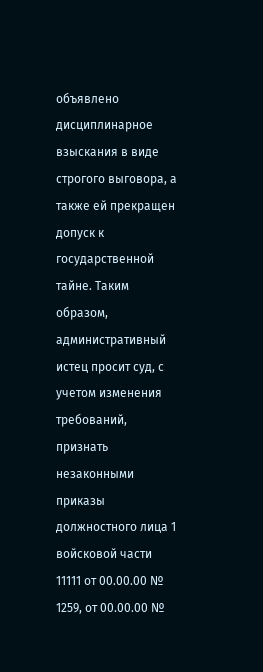объявлено дисциплинарное взыскания в виде строгого выговора, а также ей прекращен допуск к государственной тайне. Таким образом, административный истец просит суд, с учетом изменения требований, признать незаконными приказы должностного лица 1 войсковой части 11111 от 00.00.00 № 1259, от 00.00.00 №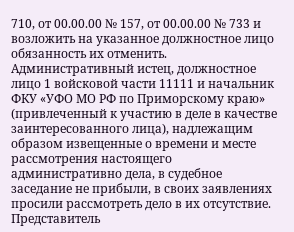710, от 00.00.00 № 157, от 00.00.00 № 733 и возложить на указанное должностное лицо обязанность их отменить. Административный истец, должностное лицо 1 войсковой части 11111 и начальник ФКУ «УФО МО РФ по Приморскому краю» (привлеченный к участию в деле в качестве заинтересованного лица), надлежащим образом извещенные о времени и месте рассмотрения настоящего административно дела, в судебное заседание не прибыли, в своих заявлениях просили рассмотреть дело в их отсутствие. Представитель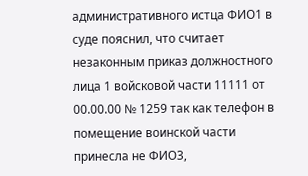административного истца ФИО1 в суде пояснил, что считает незаконным приказ должностного лица 1 войсковой части 11111 от 00.00.00 № 1259 так как телефон в помещение воинской части принесла не ФИО3,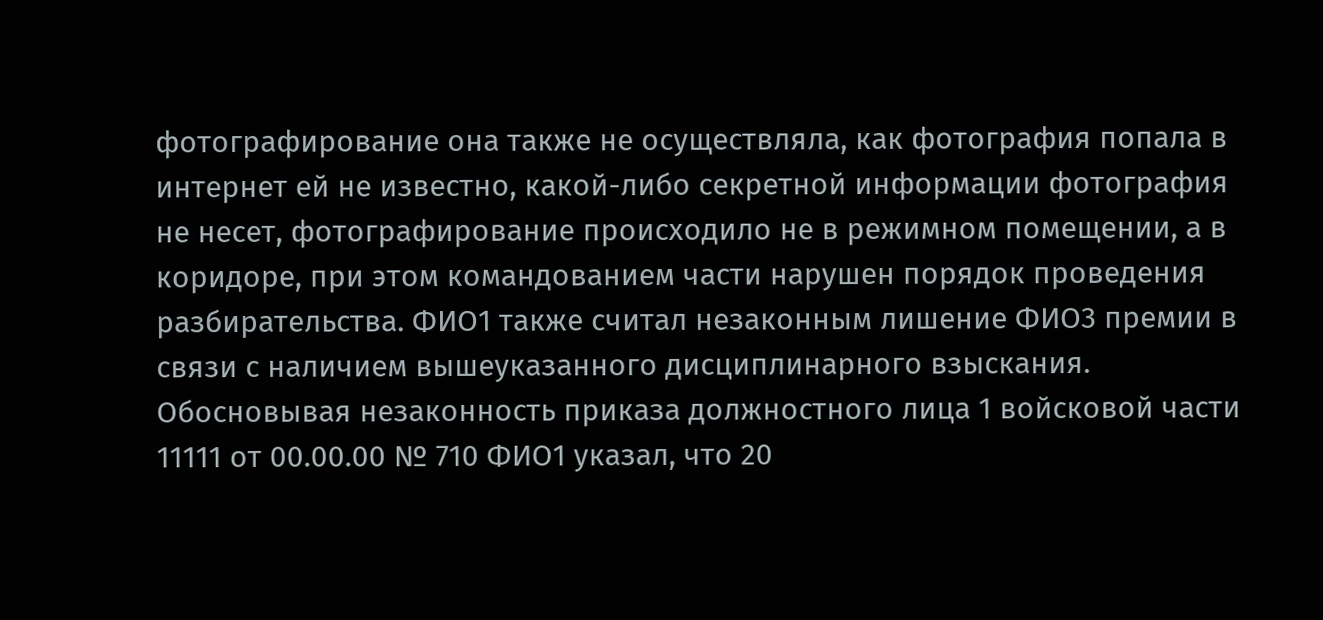фотографирование она также не осуществляла, как фотография попала в интернет ей не известно, какой-либо секретной информации фотография не несет, фотографирование происходило не в режимном помещении, а в коридоре, при этом командованием части нарушен порядок проведения разбирательства. ФИО1 также считал незаконным лишение ФИО3 премии в связи с наличием вышеуказанного дисциплинарного взыскания. Обосновывая незаконность приказа должностного лица 1 войсковой части 11111 от 00.00.00 № 710 ФИО1 указал, что 20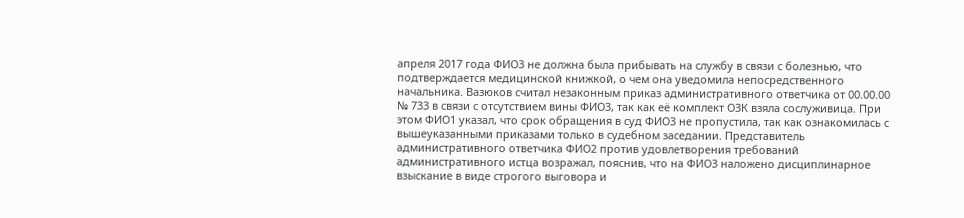апреля 2017 года ФИО3 не должна была прибывать на службу в связи с болезнью, что подтверждается медицинской книжкой, о чем она уведомила непосредственного начальника. Вазюков считал незаконным приказ административного ответчика от 00.00.00 № 733 в связи с отсутствием вины ФИО3, так как её комплект ОЗК взяла сослуживица. При этом ФИО1 указал, что срок обращения в суд ФИО3 не пропустила, так как ознакомилась с вышеуказанными приказами только в судебном заседании. Представитель административного ответчика ФИО2 против удовлетворения требований административного истца возражал, пояснив, что на ФИО3 наложено дисциплинарное взыскание в виде строгого выговора и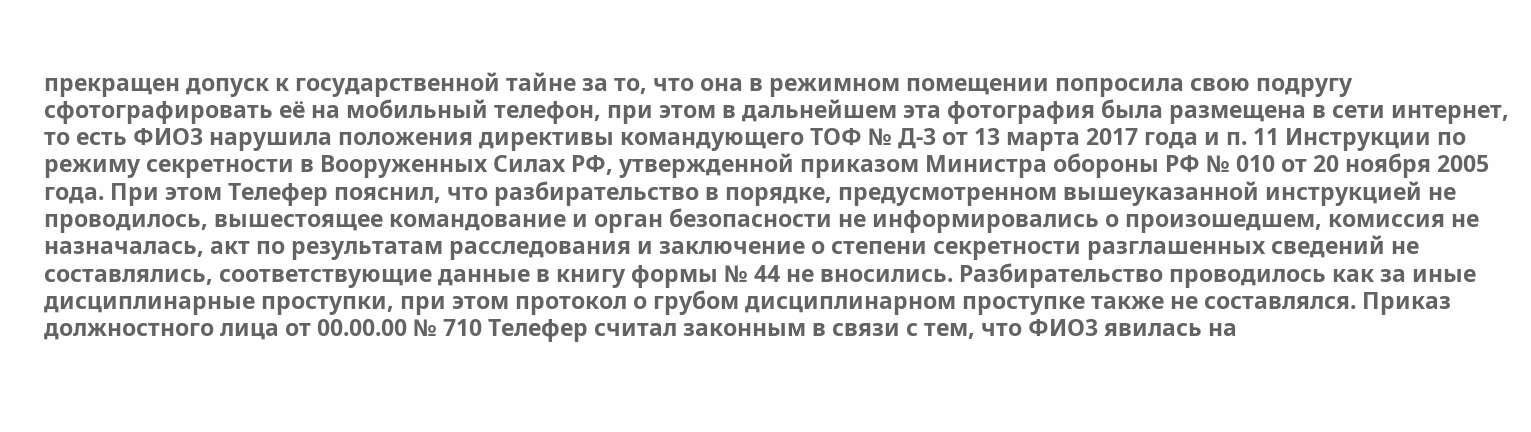прекращен допуск к государственной тайне за то, что она в режимном помещении попросила свою подругу сфотографировать её на мобильный телефон, при этом в дальнейшем эта фотография была размещена в сети интернет, то есть ФИО3 нарушила положения директивы командующего ТОФ № Д-3 от 13 марта 2017 года и п. 11 Инструкции по режиму секретности в Вооруженных Силах РФ, утвержденной приказом Министра обороны РФ № 010 от 20 ноября 2005 года. При этом Телефер пояснил, что разбирательство в порядке, предусмотренном вышеуказанной инструкцией не проводилось, вышестоящее командование и орган безопасности не информировались о произошедшем, комиссия не назначалась, акт по результатам расследования и заключение о степени секретности разглашенных сведений не составлялись, соответствующие данные в книгу формы № 44 не вносились. Разбирательство проводилось как за иные дисциплинарные проступки, при этом протокол о грубом дисциплинарном проступке также не составлялся. Приказ должностного лица от 00.00.00 № 710 Телефер считал законным в связи с тем, что ФИО3 явилась на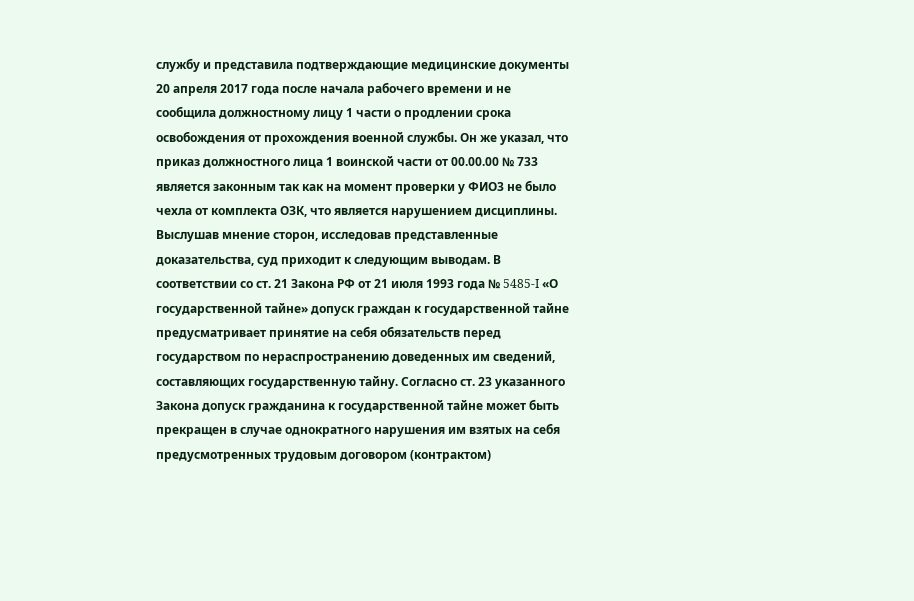службу и представила подтверждающие медицинские документы 20 апреля 2017 года после начала рабочего времени и не сообщила должностному лицу 1 части о продлении срока освобождения от прохождения военной службы. Он же указал, что приказ должностного лица 1 воинской части от 00.00.00 № 733 является законным так как на момент проверки у ФИО3 не было чехла от комплекта ОЗК, что является нарушением дисциплины. Выслушав мнение сторон, исследовав представленные доказательства, суд приходит к следующим выводам. В соответствии со ст. 21 Закона РФ от 21 июля 1993 года № 5485-I «О государственной тайне» допуск граждан к государственной тайне предусматривает принятие на себя обязательств перед государством по нераспространению доведенных им сведений, составляющих государственную тайну. Согласно ст. 23 указанного Закона допуск гражданина к государственной тайне может быть прекращен в случае однократного нарушения им взятых на себя предусмотренных трудовым договором (контрактом)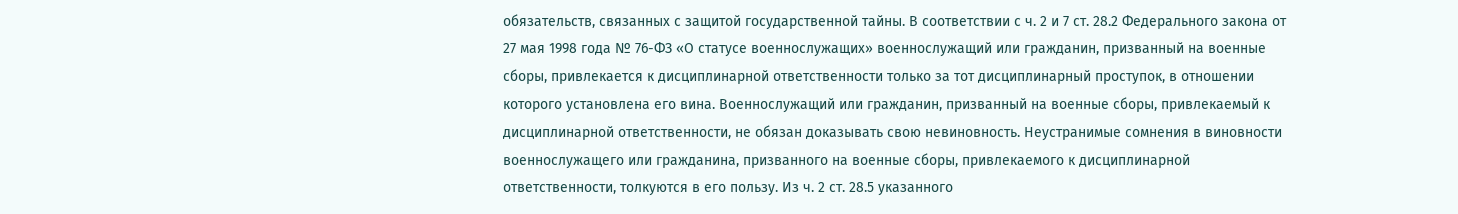обязательств, связанных с защитой государственной тайны. В соответствии с ч. 2 и 7 ст. 28.2 Федерального закона от 27 мая 1998 года № 76-ФЗ «О статусе военнослужащих» военнослужащий или гражданин, призванный на военные сборы, привлекается к дисциплинарной ответственности только за тот дисциплинарный проступок, в отношении которого установлена его вина. Военнослужащий или гражданин, призванный на военные сборы, привлекаемый к дисциплинарной ответственности, не обязан доказывать свою невиновность. Неустранимые сомнения в виновности военнослужащего или гражданина, призванного на военные сборы, привлекаемого к дисциплинарной ответственности, толкуются в его пользу. Из ч. 2 ст. 28.5 указанного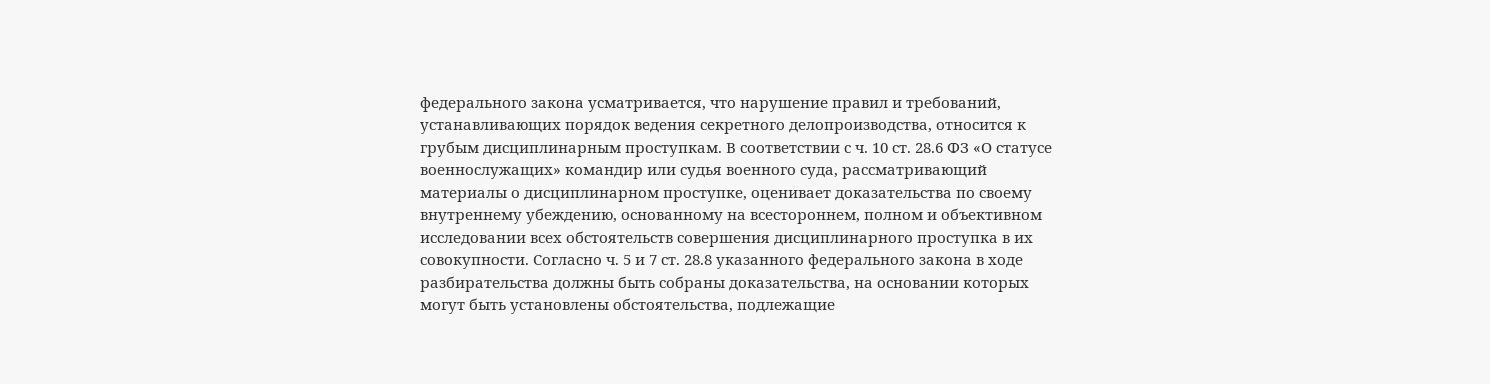федерального закона усматривается, что нарушение правил и требований, устанавливающих порядок ведения секретного делопроизводства, относится к грубым дисциплинарным проступкам. В соответствии с ч. 10 ст. 28.6 ФЗ «О статусе военнослужащих» командир или судья военного суда, рассматривающий материалы о дисциплинарном проступке, оценивает доказательства по своему внутреннему убеждению, основанному на всестороннем, полном и объективном исследовании всех обстоятельств совершения дисциплинарного проступка в их совокупности. Согласно ч. 5 и 7 ст. 28.8 указанного федерального закона в ходе разбирательства должны быть собраны доказательства, на основании которых могут быть установлены обстоятельства, подлежащие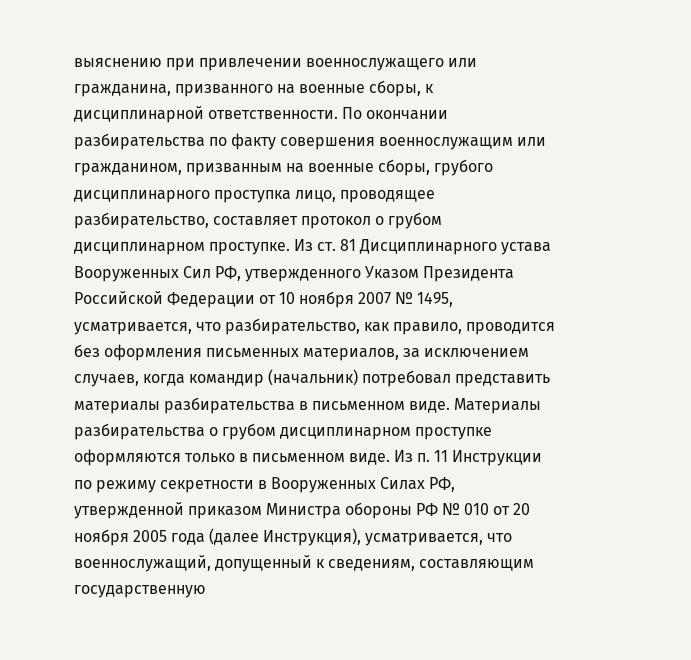выяснению при привлечении военнослужащего или гражданина, призванного на военные сборы, к дисциплинарной ответственности. По окончании разбирательства по факту совершения военнослужащим или гражданином, призванным на военные сборы, грубого дисциплинарного проступка лицо, проводящее разбирательство, составляет протокол о грубом дисциплинарном проступке. Из ст. 81 Дисциплинарного устава Вооруженных Сил РФ, утвержденного Указом Президента Российской Федерации от 10 ноября 2007 № 1495, усматривается, что разбирательство, как правило, проводится без оформления письменных материалов, за исключением случаев, когда командир (начальник) потребовал представить материалы разбирательства в письменном виде. Материалы разбирательства о грубом дисциплинарном проступке оформляются только в письменном виде. Из п. 11 Инструкции по режиму секретности в Вооруженных Силах РФ, утвержденной приказом Министра обороны РФ № 010 от 20 ноября 2005 года (далее Инструкция), усматривается, что военнослужащий, допущенный к сведениям, составляющим государственную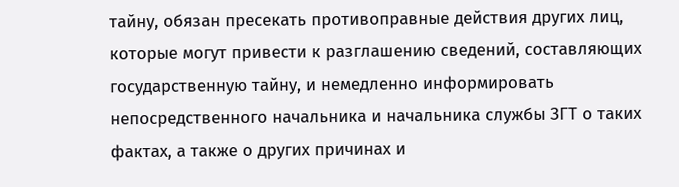тайну, обязан пресекать противоправные действия других лиц, которые могут привести к разглашению сведений, составляющих государственную тайну, и немедленно информировать непосредственного начальника и начальника службы ЗГТ о таких фактах, а также о других причинах и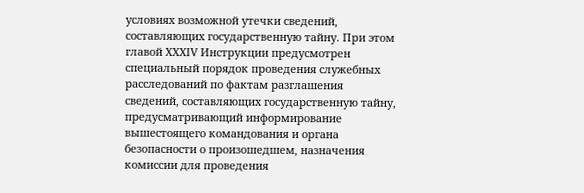условиях возможной утечки сведений, составляющих государственную тайну. При этом главой XXXIV Инструкции предусмотрен специальный порядок проведения служебных расследований по фактам разглашения сведений, составляющих государственную тайну, предусматривающий информирование вышестоящего командования и органа безопасности о произошедшем, назначения комиссии для проведения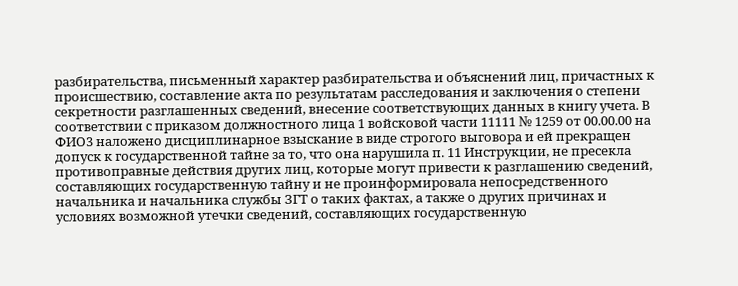разбирательства, письменный характер разбирательства и объяснений лиц, причастных к происшествию, составление акта по результатам расследования и заключения о степени секретности разглашенных сведений, внесение соответствующих данных в книгу учета. В соответствии с приказом должностного лица 1 войсковой части 11111 № 1259 от 00.00.00 на ФИО3 наложено дисциплинарное взыскание в виде строгого выговора и ей прекращен допуск к государственной тайне за то, что она нарушила п. 11 Инструкции, не пресекла противоправные действия других лиц, которые могут привести к разглашению сведений, составляющих государственную тайну и не проинформировала непосредственного начальника и начальника службы ЗГТ о таких фактах, а также о других причинах и условиях возможной утечки сведений, составляющих государственную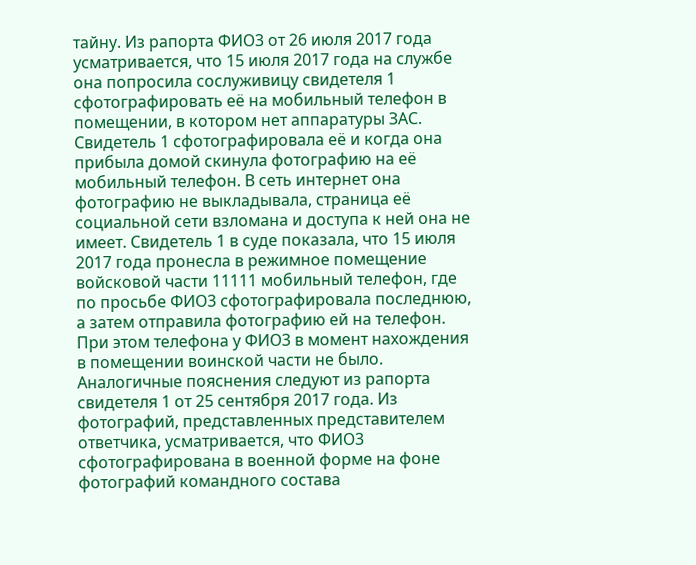тайну. Из рапорта ФИО3 от 26 июля 2017 года усматривается, что 15 июля 2017 года на службе она попросила сослуживицу свидетеля 1 сфотографировать её на мобильный телефон в помещении, в котором нет аппаратуры ЗАС. Свидетель 1 сфотографировала её и когда она прибыла домой скинула фотографию на её мобильный телефон. В сеть интернет она фотографию не выкладывала, страница её социальной сети взломана и доступа к ней она не имеет. Свидетель 1 в суде показала, что 15 июля 2017 года пронесла в режимное помещение войсковой части 11111 мобильный телефон, где по просьбе ФИО3 сфотографировала последнюю, а затем отправила фотографию ей на телефон. При этом телефона у ФИО3 в момент нахождения в помещении воинской части не было. Аналогичные пояснения следуют из рапорта свидетеля 1 от 25 сентября 2017 года. Из фотографий, представленных представителем ответчика, усматривается, что ФИО3 сфотографирована в военной форме на фоне фотографий командного состава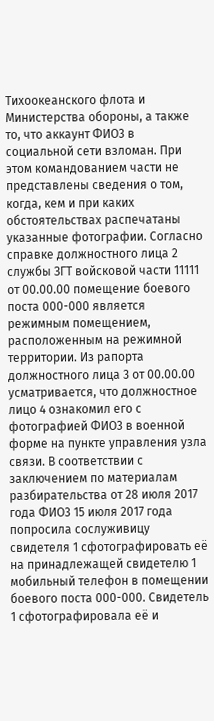Тихоокеанского флота и Министерства обороны, а также то, что аккаунт ФИО3 в социальной сети взломан. При этом командованием части не представлены сведения о том, когда, кем и при каких обстоятельствах распечатаны указанные фотографии. Согласно справке должностного лица 2 службы ЗГТ войсковой части 11111 от 00.00.00 помещение боевого поста 000-000 является режимным помещением, расположенным на режимной территории. Из рапорта должностного лица 3 от 00.00.00 усматривается, что должностное лицо 4 ознакомил его с фотографией ФИО3 в военной форме на пункте управления узла связи. В соответствии с заключением по материалам разбирательства от 28 июля 2017 года ФИО3 15 июля 2017 года попросила сослуживицу свидетеля 1 сфотографировать её на принадлежащей свидетелю 1 мобильный телефон в помещении боевого поста 000-000. Свидетель 1 сфотографировала её и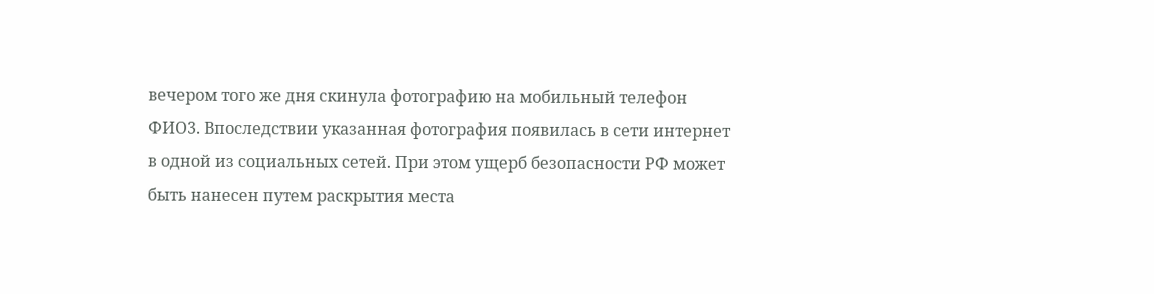вечером того же дня скинула фотографию на мобильный телефон ФИО3. Впоследствии указанная фотография появилась в сети интернет в одной из социальных сетей. При этом ущерб безопасности РФ может быть нанесен путем раскрытия места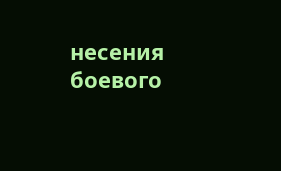несения боевого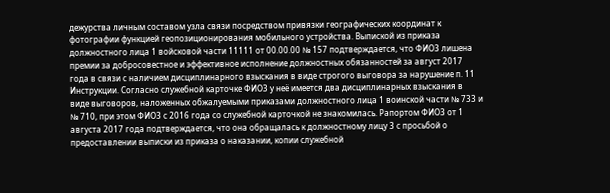дежурства личным составом узла связи посредством привязки географических координат к фотографии функцией геопозиционирования мобильного устройства. Выпиской из приказа должностного лица 1 войсковой части 11111 от 00.00.00 № 157 подтверждается, что ФИО3 лишена премии за добросовестное и эффективное исполнение должностных обязанностей за август 2017 года в связи с наличием дисциплинарного взыскания в виде строгого выговора за нарушение п. 11 Инструкции. Согласно служебной карточке ФИО3 у неё имеется два дисциплинарных взыскания в виде выговоров, наложенных обжалуемыми приказами должностного лица 1 воинской части № 733 и № 710, при этом ФИО3 с 2016 года со служебной карточкой не знакомилась. Рапортом ФИО3 от 1 августа 2017 года подтверждается, что она обращалась к должностному лицу 3 с просьбой о предоставлении выписки из приказа о наказании, копии служебной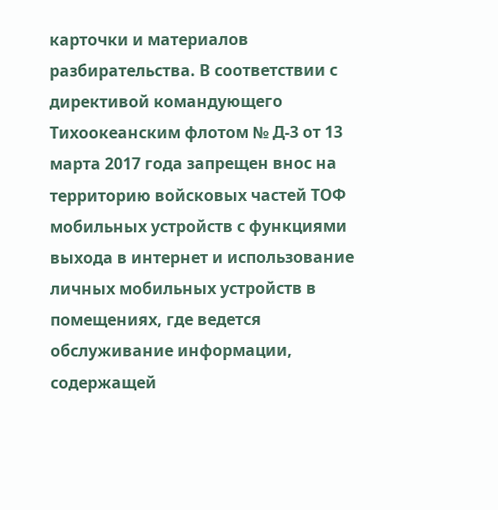карточки и материалов разбирательства. В соответствии с директивой командующего Тихоокеанским флотом № Д-3 от 13 марта 2017 года запрещен внос на территорию войсковых частей ТОФ мобильных устройств с функциями выхода в интернет и использование личных мобильных устройств в помещениях, где ведется обслуживание информации, содержащей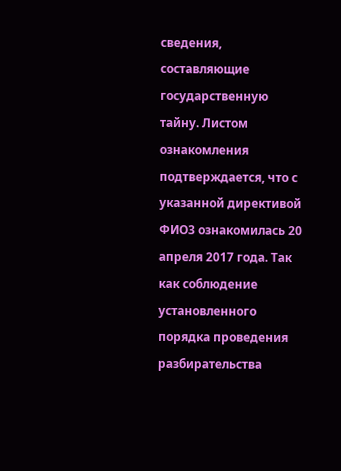сведения, составляющие государственную тайну. Листом ознакомления подтверждается, что с указанной директивой ФИО3 ознакомилась 20 апреля 2017 года. Так как соблюдение установленного порядка проведения разбирательства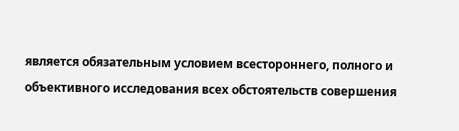является обязательным условием всестороннего, полного и объективного исследования всех обстоятельств совершения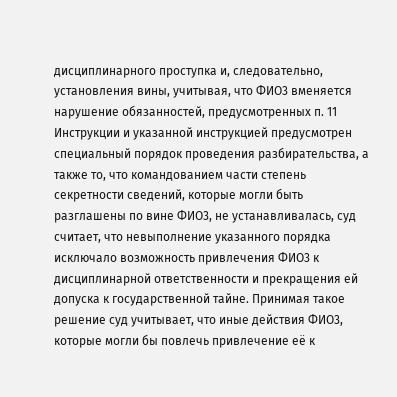дисциплинарного проступка и, следовательно, установления вины, учитывая, что ФИО3 вменяется нарушение обязанностей, предусмотренных п. 11 Инструкции и указанной инструкцией предусмотрен специальный порядок проведения разбирательства, а также то, что командованием части степень секретности сведений, которые могли быть разглашены по вине ФИО3, не устанавливалась, суд считает, что невыполнение указанного порядка исключало возможность привлечения ФИО3 к дисциплинарной ответственности и прекращения ей допуска к государственной тайне. Принимая такое решение суд учитывает, что иные действия ФИО3, которые могли бы повлечь привлечение её к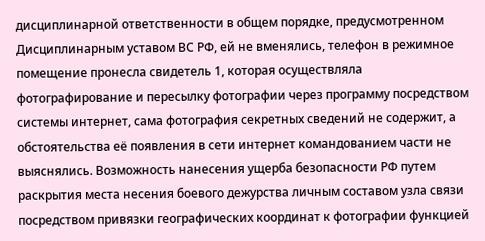дисциплинарной ответственности в общем порядке, предусмотренном Дисциплинарным уставом ВС РФ, ей не вменялись, телефон в режимное помещение пронесла свидетель 1, которая осуществляла фотографирование и пересылку фотографии через программу посредством системы интернет, сама фотография секретных сведений не содержит, а обстоятельства её появления в сети интернет командованием части не выяснялись. Возможность нанесения ущерба безопасности РФ путем раскрытия места несения боевого дежурства личным составом узла связи посредством привязки географических координат к фотографии функцией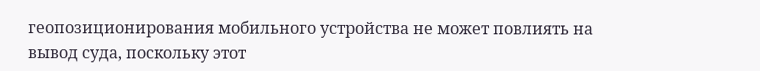геопозиционирования мобильного устройства не может повлиять на вывод суда, поскольку этот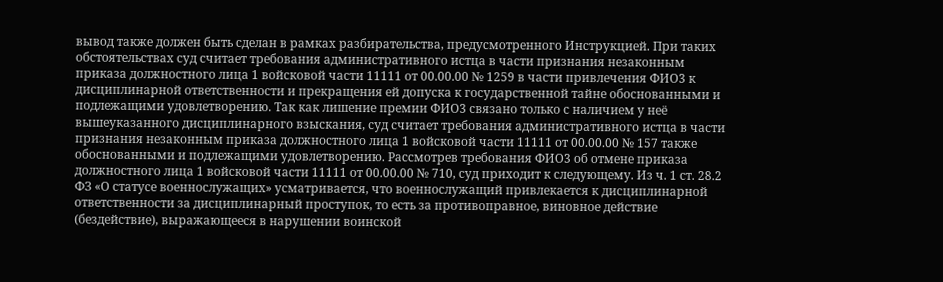вывод также должен быть сделан в рамках разбирательства, предусмотренного Инструкцией. При таких обстоятельствах суд считает требования административного истца в части признания незаконным приказа должностного лица 1 войсковой части 11111 от 00.00.00 № 1259 в части привлечения ФИО3 к дисциплинарной ответственности и прекращения ей допуска к государственной тайне обоснованными и подлежащими удовлетворению. Так как лишение премии ФИО3 связано только с наличием у неё вышеуказанного дисциплинарного взыскания, суд считает требования административного истца в части признания незаконным приказа должностного лица 1 войсковой части 11111 от 00.00.00 № 157 также обоснованными и подлежащими удовлетворению. Рассмотрев требования ФИО3 об отмене приказа должностного лица 1 войсковой части 11111 от 00.00.00 № 710, суд приходит к следующему. Из ч. 1 ст. 28.2 ФЗ «О статусе военнослужащих» усматривается, что военнослужащий привлекается к дисциплинарной ответственности за дисциплинарный проступок, то есть за противоправное, виновное действие (бездействие), выражающееся в нарушении воинской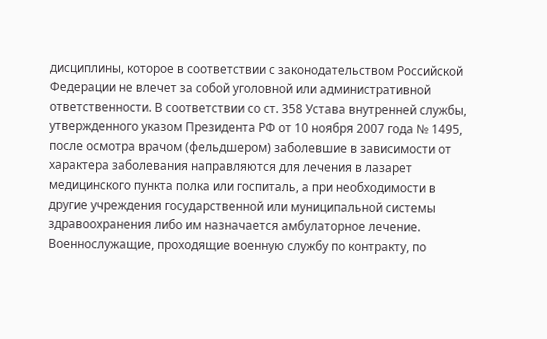дисциплины, которое в соответствии с законодательством Российской Федерации не влечет за собой уголовной или административной ответственности. В соответствии со ст. 358 Устава внутренней службы, утвержденного указом Президента РФ от 10 ноября 2007 года № 1495, после осмотра врачом (фельдшером) заболевшие в зависимости от характера заболевания направляются для лечения в лазарет медицинского пункта полка или госпиталь, а при необходимости в другие учреждения государственной или муниципальной системы здравоохранения либо им назначается амбулаторное лечение. Военнослужащие, проходящие военную службу по контракту, по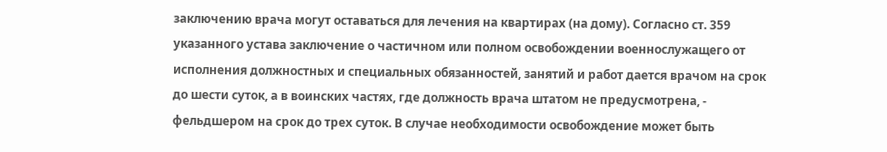заключению врача могут оставаться для лечения на квартирах (на дому). Согласно ст. 359 указанного устава заключение о частичном или полном освобождении военнослужащего от исполнения должностных и специальных обязанностей, занятий и работ дается врачом на срок до шести суток, а в воинских частях, где должность врача штатом не предусмотрена, - фельдшером на срок до трех суток. В случае необходимости освобождение может быть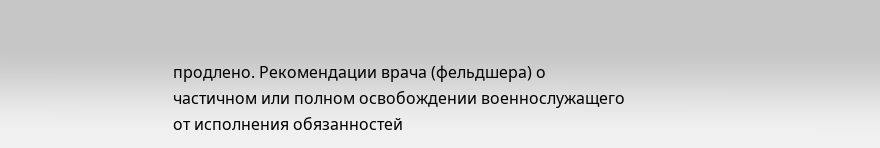продлено. Рекомендации врача (фельдшера) о частичном или полном освобождении военнослужащего от исполнения обязанностей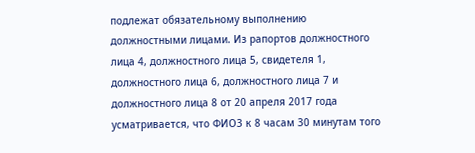подлежат обязательному выполнению должностными лицами. Из рапортов должностного лица 4, должностного лица 5, свидетеля 1, должностного лица 6, должностного лица 7 и должностного лица 8 от 20 апреля 2017 года усматривается, что ФИО3 к 8 часам 30 минутам того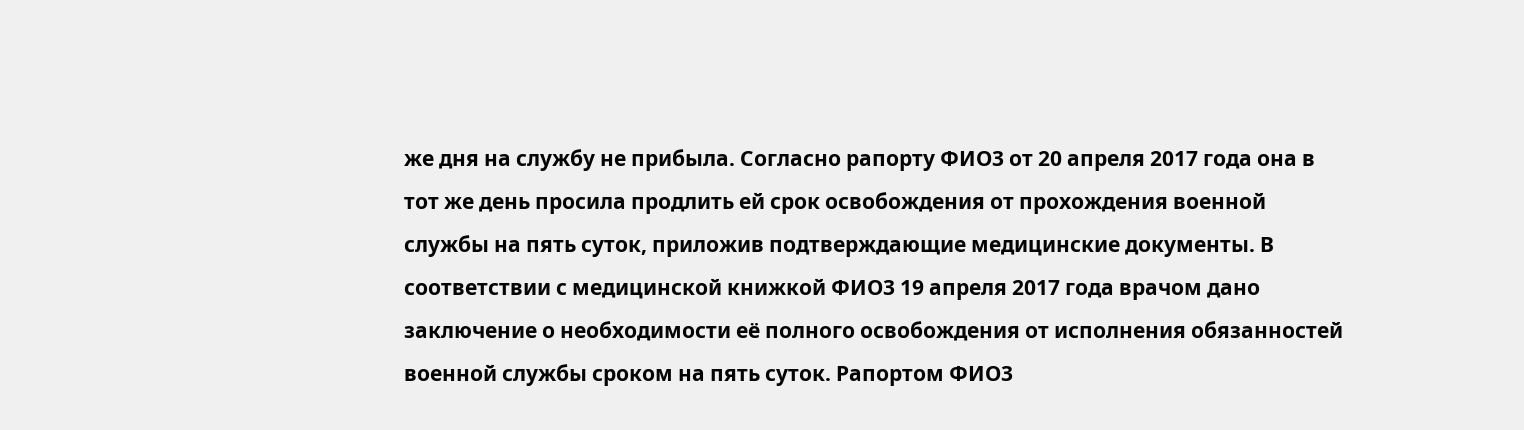же дня на службу не прибыла. Согласно рапорту ФИО3 от 20 апреля 2017 года она в тот же день просила продлить ей срок освобождения от прохождения военной службы на пять суток, приложив подтверждающие медицинские документы. В соответствии с медицинской книжкой ФИО3 19 апреля 2017 года врачом дано заключение о необходимости её полного освобождения от исполнения обязанностей военной службы сроком на пять суток. Рапортом ФИО3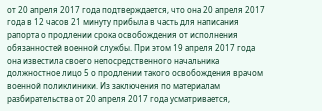от 20 апреля 2017 года подтверждается, что она 20 апреля 2017 года в 12 часов 21 минуту прибыла в часть для написания рапорта о продлении срока освобождения от исполнения обязанностей военной службы. При этом 19 апреля 2017 года она известила своего непосредственного начальника должностное лицо 5 о продлении такого освобождения врачом военной поликлиники. Из заключения по материалам разбирательства от 20 апреля 2017 года усматривается,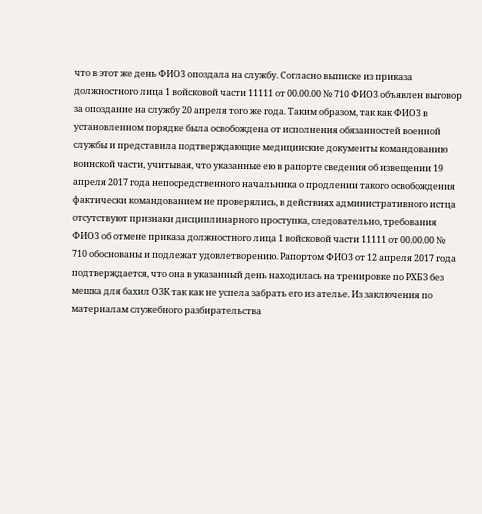что в этот же день ФИО3 опоздала на службу. Согласно выписке из приказа должностного лица 1 войсковой части 11111 от 00.00.00 № 710 ФИО3 объявлен выговор за опоздание на службу 20 апреля того же года. Таким образом, так как ФИО3 в установленном порядке была освобождена от исполнения обязанностей военной службы и представила подтверждающие медицинские документы командованию воинской части, учитывая, что указанные ею в рапорте сведения об извещении 19 апреля 2017 года непосредственного начальника о продлении такого освобождения фактически командованием не проверялись, в действиях административного истца отсутствуют признаки дисциплинарного проступка, следовательно, требования ФИО3 об отмене приказа должностного лица 1 войсковой части 11111 от 00.00.00 № 710 обоснованы и подлежат удовлетворению. Рапортом ФИО3 от 12 апреля 2017 года подтверждается, что она в указанный день находилась на тренировке по РХБЗ без мешка для бахил ОЗК так как не успела забрать его из ателье. Из заключения по материалам служебного разбирательства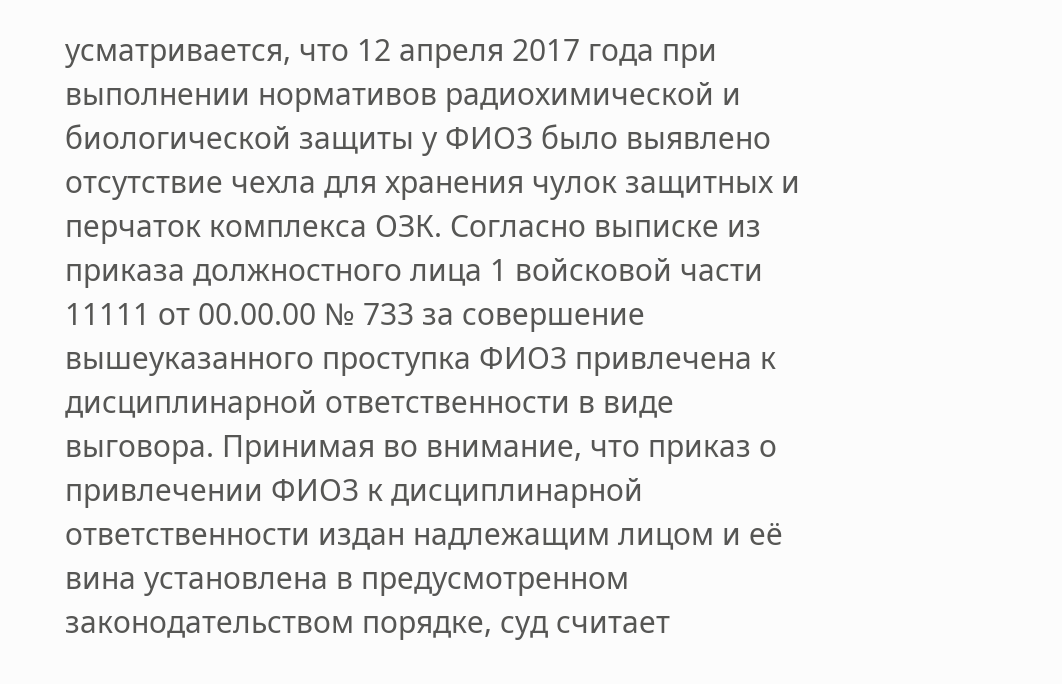усматривается, что 12 апреля 2017 года при выполнении нормативов радиохимической и биологической защиты у ФИО3 было выявлено отсутствие чехла для хранения чулок защитных и перчаток комплекса ОЗК. Согласно выписке из приказа должностного лица 1 войсковой части 11111 от 00.00.00 № 733 за совершение вышеуказанного проступка ФИО3 привлечена к дисциплинарной ответственности в виде выговора. Принимая во внимание, что приказ о привлечении ФИО3 к дисциплинарной ответственности издан надлежащим лицом и её вина установлена в предусмотренном законодательством порядке, суд считает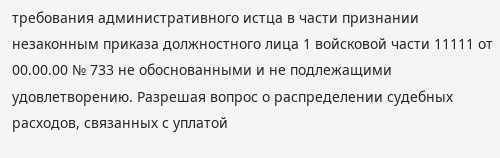требования административного истца в части признании незаконным приказа должностного лица 1 войсковой части 11111 от 00.00.00 № 733 не обоснованными и не подлежащими удовлетворению. Разрешая вопрос о распределении судебных расходов, связанных с уплатой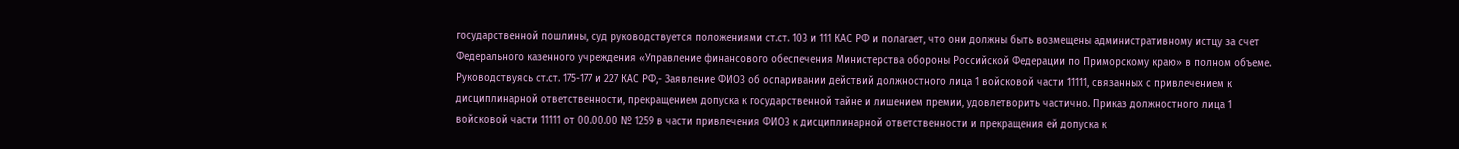государственной пошлины, суд руководствуется положениями ст.ст. 103 и 111 КАС РФ и полагает, что они должны быть возмещены административному истцу за счет Федерального казенного учреждения «Управление финансового обеспечения Министерства обороны Российской Федерации по Приморскому краю» в полном объеме. Руководствуясь ст.ст. 175-177 и 227 КАС РФ,- Заявление ФИО3 об оспаривании действий должностного лица 1 войсковой части 11111, связанных с привлечением к дисциплинарной ответственности, прекращением допуска к государственной тайне и лишением премии, удовлетворить частично. Приказ должностного лица 1 войсковой части 11111 от 00.00.00 № 1259 в части привлечения ФИО3 к дисциплинарной ответственности и прекращения ей допуска к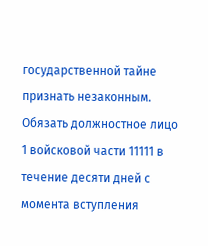государственной тайне признать незаконным. Обязать должностное лицо 1 войсковой части 11111 в течение десяти дней с момента вступления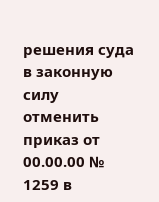решения суда в законную силу отменить приказ от 00.00.00 № 1259 в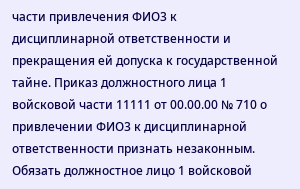части привлечения ФИО3 к дисциплинарной ответственности и прекращения ей допуска к государственной тайне. Приказ должностного лица 1 войсковой части 11111 от 00.00.00 № 710 о привлечении ФИО3 к дисциплинарной ответственности признать незаконным. Обязать должностное лицо 1 войсковой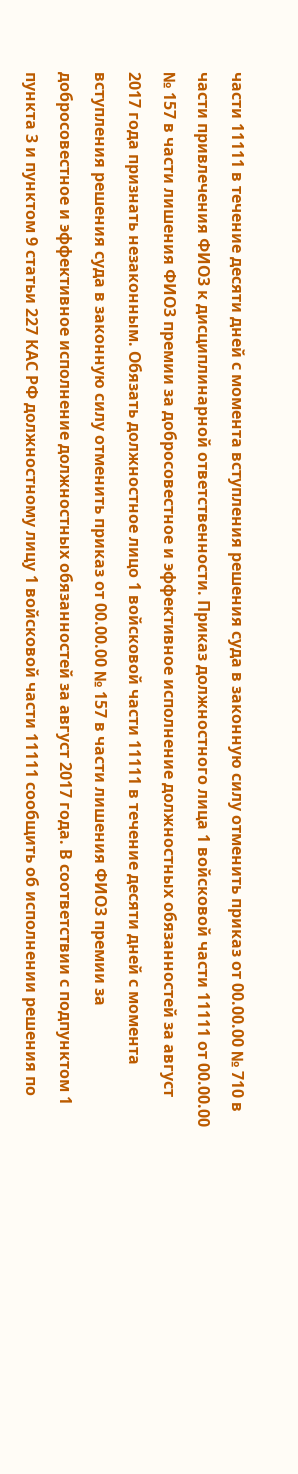части 11111 в течение десяти дней с момента вступления решения суда в законную силу отменить приказ от 00.00.00 № 710 в части привлечения ФИО3 к дисциплинарной ответственности. Приказ должностного лица 1 войсковой части 11111 от 00.00.00 № 157 в части лишения ФИО3 премии за добросовестное и эффективное исполнение должностных обязанностей за август 2017 года признать незаконным. Обязать должностное лицо 1 войсковой части 11111 в течение десяти дней с момента вступления решения суда в законную силу отменить приказ от 00.00.00 № 157 в части лишения ФИО3 премии за добросовестное и эффективное исполнение должностных обязанностей за август 2017 года. В соответствии с подпунктом 1 пункта 3 и пунктом 9 статьи 227 КАС РФ должностному лицу 1 войсковой части 11111 сообщить об исполнении решения по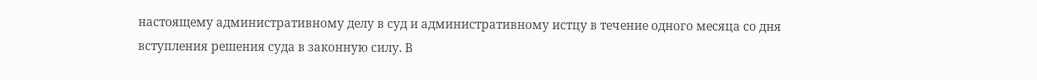настоящему административному делу в суд и административному истцу в течение одного месяца со дня вступления решения суда в законную силу. В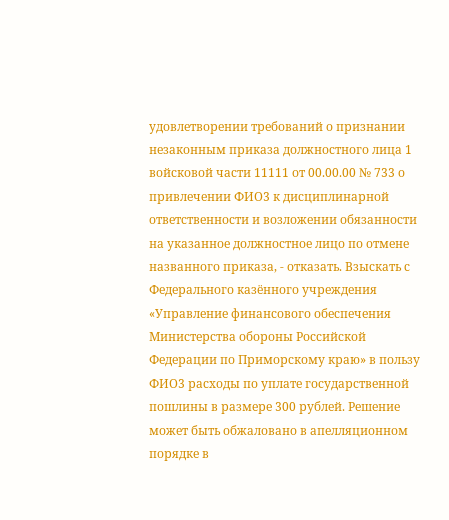удовлетворении требований о признании незаконным приказа должностного лица 1 войсковой части 11111 от 00.00.00 № 733 о привлечении ФИО3 к дисциплинарной ответственности и возложении обязанности на указанное должностное лицо по отмене названного приказа, - отказать. Взыскать с Федерального казённого учреждения «Управление финансового обеспечения Министерства обороны Российской Федерации по Приморскому краю» в пользу ФИО3 расходы по уплате государственной пошлины в размере 300 рублей. Решение может быть обжаловано в апелляционном порядке в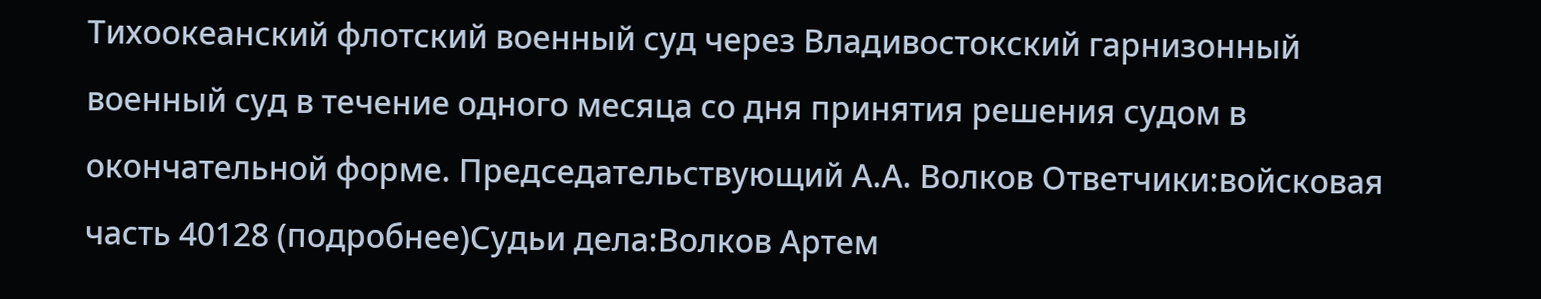Тихоокеанский флотский военный суд через Владивостокский гарнизонный военный суд в течение одного месяца со дня принятия решения судом в окончательной форме. Председательствующий А.А. Волков Ответчики:войсковая часть 40128 (подробнее)Судьи дела:Волков Артем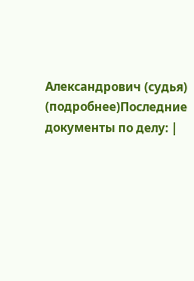Александрович (судья) (подробнее)Последние документы по делу: |